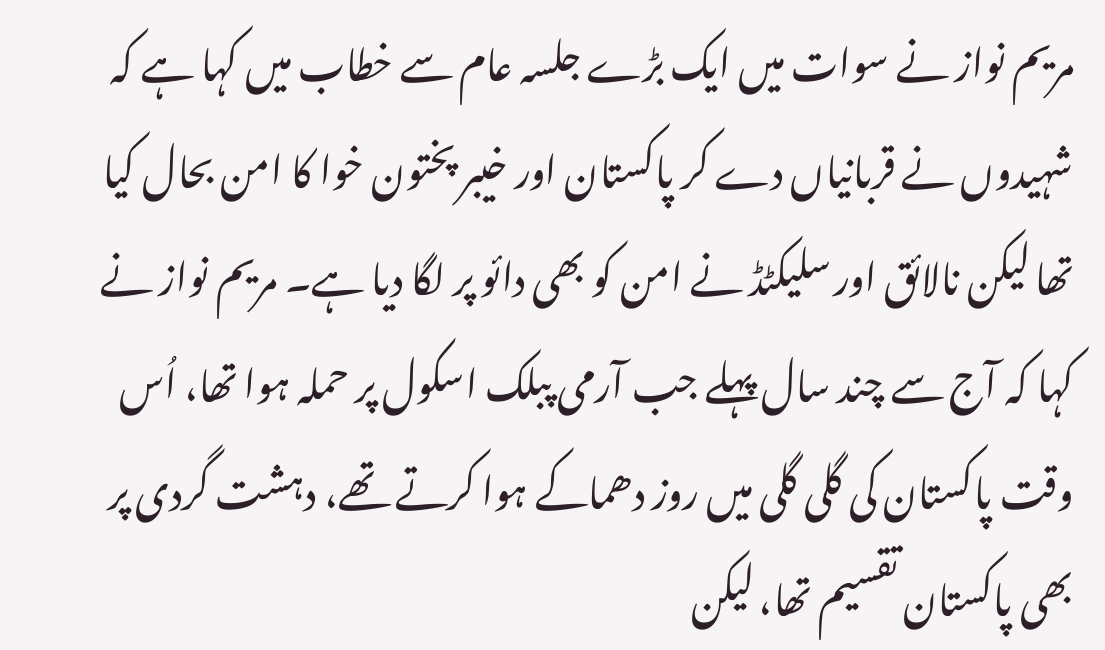مریم نواز نے سوات میں ایک بڑے جلسہ عام سے خطاب میں کہا ہے کہ شہیدوں نے قربانیاں دے کر پاکستان اور خیبر پختون خوا کا امن بحال کیا تھا لیکن نالائق اور سلیکٹڈ نے امن کو بھی دائو پر لگا دیا ہے۔ مریم نواز نے کہا کہ آج سے چند سال پہلے جب آرمی پبلک اسکول پر حملہ ہوا تھا، اُس وقت پاکستان کی گلی گلی میں روز دھماکے ہوا کرتے تھے، دہشت گردی پر بھی پاکستان تقسیم تھا، لیکن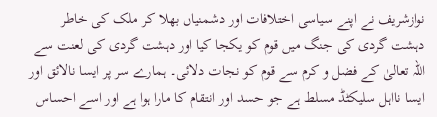نوازشریف نے اپنے سیاسی اختلافات اور دشمنیاں بھلا کر ملک کی خاطر دہشت گردی کی جنگ میں قوم کو یکجا کیا اور دہشت گردی کی لعنت سے اللہ تعالیٰ کے فضل و کرم سے قوم کو نجات دلائی۔ ہمارے سر پر ایسا نالائق اور ایسا نااہل سلیکٹڈ مسلط ہے جو حسد اور انتقام کا مارا ہوا ہے اور اسے احساس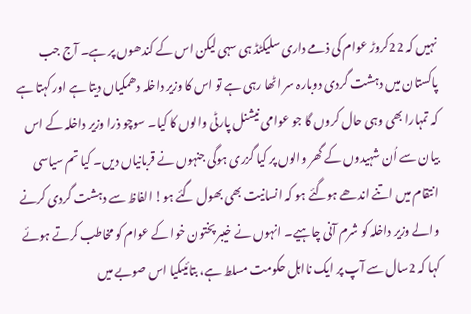نہیں کہ 22کروڑ عوام کی ذمے داری سلیکٹڈ ہی سہی لیکن اس کے کندھوں پر ہے۔ آج جب پاکستان میں دہشت گردی دوبارہ سر اٹھا رہی ہے تو اس کا وزیر داخلہ دھمکیاں دیتا ہے اور کہتا ہے کہ تمہارا بھی وہی حال کروں گا جو عوامی نیشنل پارٹی والوں کا کیا۔ سوچو ذرا وزیر داخلہ کے اس بیان سے اُن شہیدوں کے گھر والوں پر کیا گزری ہوگی جنہوں نے قربانیاں دیں۔ کیا تم سیاسی انتقام میں اتنے اندھے ہوگئے ہو کہ انسانیت بھی بھول گئے ہو! الفاظ سے دہشت گردی کرنے والے وزیر داخلہ کو شرم آنی چاہیے۔ انہوں نے خیبر پختون خوا کے عوام کو مخاطب کرتے ہوئے کہا کہ 2سال سے آپ پر ایک نااہل حکومت مسلط ہے، بتائیںکیا اس صوبے میں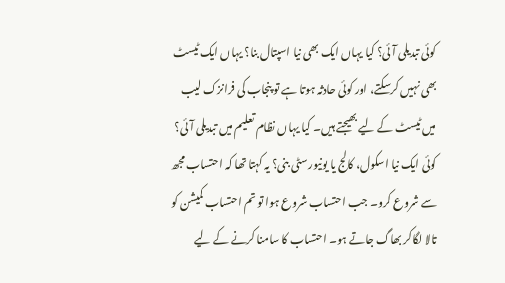کوئی تبدیلی آئی؟ کیا یہاں ایک بھی نیا اسپتال بنا؟ یہاں ایک ٹیسٹ بھی نہیں کرسکتے، اور کوئی حادثہ ہوتا ہے تو پنجاب کی فرانزک لیب میں ٹیسٹ کے لیے بھیجتے ہیں۔ کیا یہاں نظام تعلیم میں تبدیلی آئی؟ کوئی ایک نیا اسکول، کالج یا یونیورسٹی بنی؟ یہ کہتا تھا کہ احتساب مجھ سے شروع کرو۔ جب احتساب شروع ہوا تو تم احتساب کمیشن کو تالا لگاکر بھاگ جاتے ہو۔ احتساب کا سامنا کرنے کے لیے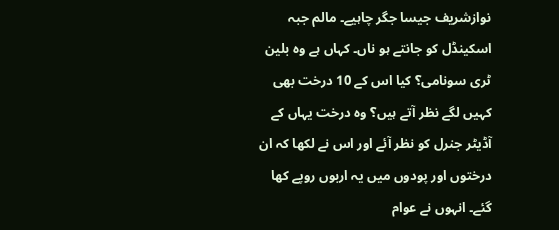نوازشریف جیسا جگر چاہیے۔ مالم جبہ اسکینڈل کو جانتے ہو ناں۔ کہاں ہے وہ بلین ٹری سونامی؟ کیا اس کے 10 درخت بھی کہیں لگے نظر آتے ہیں؟ وہ درخت یہاں کے آڈیٹر جنرل کو نظر آئے اور اس نے لکھا کہ ان درختوں اور پودوں میں یہ اربوں روپے کھا گئے۔ انہوں نے عوام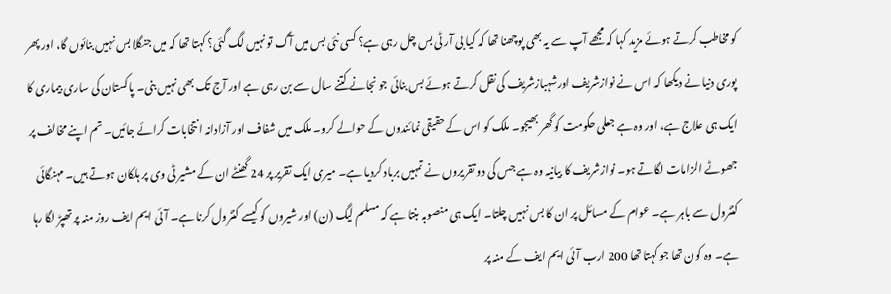کو مخاطب کرتے ہوئے مزید کہا کہ مجھے آپ سے یہ بھی پوچھنا تھا کہ کیا بی آر ٹی بس چل رہی ہے؟ کسی نئی بس میں آگ تو نہیں لگ گئی؟ کہتا تھا کہ میں جنگلا بس نہیں بنائوں گا، اور پھر پوری دنیا نے دیکھا کہ اس نے نوازشریف اورشہبازشریف کی نقل کرتے ہوئے بس بنائی جو نجانے کتنے سال سے بن رہی ہے اور آج تک بھی نہیں بنی۔ پاکستان کی ساری بیماری کا ایک ہی علاج ہے، اور وہ ہے جعلی حکومت کو گھر بھیجو۔ ملک کو اس کے حقیقی نمائندوں کے حوالے کرو۔ ملک میں شفاف اور آزادانہ انتخابات کرائے جائیں۔ تم اپنے مخالف پر جھوٹے الزامات لگاتے ہو۔ نوازشریف کا بیانیہ وہ ہے جس کی دو تقریروں نے تمہیں برباد کردیا ہے۔ میری ایک تقریر پر 24 گھنٹے ان کے مشیر ٹی وی پر ہلکان ہوتے ہیں۔ مہنگائی کنٹرول سے باہر ہے۔ عوام کے مسائل پر ان کا بس نہیں چلتا۔ ایک ہی منصوبہ بنتا ہے کہ مسلم لیگ (ن) اور شیروں کو کیسے کنٹرول کرنا ہے۔ آئی ایم ایف روز منہ پر تھپڑ لگا رہا ہے۔ وہ کون تھا جو کہتا تھا 200 ارب آئی ایم ایف کے منہ پر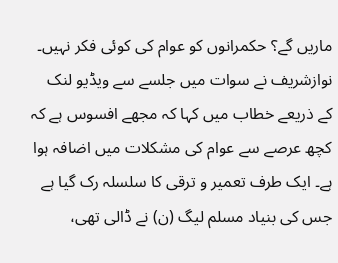ماریں گے؟ حکمرانوں کو عوام کی کوئی فکر نہیں۔
نوازشریف نے سوات میں جلسے سے ویڈیو لنک کے ذریعے خطاب میں کہا کہ مجھے افسوس ہے کہ کچھ عرصے سے عوام کی مشکلات میں اضافہ ہوا ہے۔ ایک طرف تعمیر و ترقی کا سلسلہ رک گیا ہے جس کی بنیاد مسلم لیگ (ن) نے ڈالی تھی،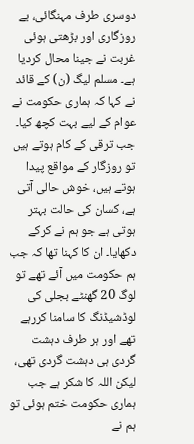دوسری طرف مہنگائی، بے روزگاری اور بڑھتی ہوئی غربت نے جینا محال کردیا ہے۔ مسلم لیگ (ن) کے قائد نے کہا کہ ہماری حکومت نے عوام کے لیے بہت کچھ کیا۔ جب ترقی کے کام ہوتے ہیں تو روزگار کے مواقع پیدا ہوتے ہیں، خوش حالی آتی ہے، کسان کی حالت بہتر ہوتی ہے جو ہم نے کرکے دکھایا۔ ان کا کہنا تھا کہ جب ہم حکومت میں آئے تھے تو لوگ 20 گھنٹے بجلی کی لوڈشیڈنگ کا سامنا کررہے تھے اور ہر طرف دہشت گردی ہی دہشت گردی تھی، لیکن اللہ کا شکر ہے جب ہماری حکومت ختم ہوئی تو ہم نے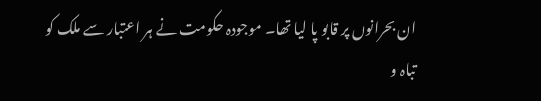ان بحرانوں پر قابو پا لیا تھا۔ موجودہ حکومت نے ہر اعتبار سے ملک کو تباہ و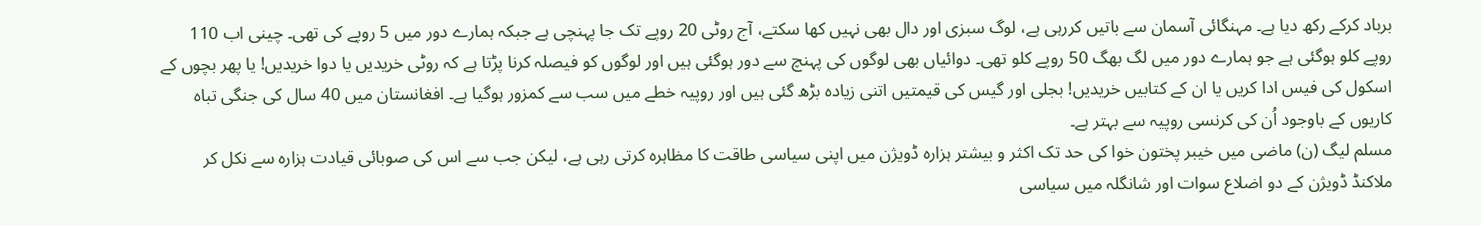برباد کرکے رکھ دیا ہے۔ مہنگائی آسمان سے باتیں کررہی ہے، لوگ سبزی اور دال بھی نہیں کھا سکتے، آج روٹی 20 روپے تک جا پہنچی ہے جبکہ ہمارے دور میں 5 روپے کی تھی۔ چینی اب 110 روپے کلو ہوگئی ہے جو ہمارے دور میں لگ بھگ 50 روپے کلو تھی۔ دوائیاں بھی لوگوں کی پہنچ سے دور ہوگئی ہیں اور لوگوں کو فیصلہ کرنا پڑتا ہے کہ روٹی خریدیں یا دوا خریدیں! یا پھر بچوں کے اسکول کی فیس ادا کریں یا ان کے کتابیں خریدیں! بجلی اور گیس کی قیمتیں اتنی زیادہ بڑھ گئی ہیں اور روپیہ خطے میں سب سے کمزور ہوگیا ہے۔ افغانستان میں 40 سال کی جنگی تباہ کاریوں کے باوجود اُن کی کرنسی روپیہ سے بہتر ہے۔
مسلم لیگ (ن) ماضی میں خیبر پختون خوا کی حد تک اکثر و بیشتر ہزارہ ڈویژن میں اپنی سیاسی طاقت کا مظاہرہ کرتی رہی ہے، لیکن جب سے اس کی صوبائی قیادت ہزارہ سے نکل کر ملاکنڈ ڈویژن کے دو اضلاع سوات اور شانگلہ میں سیاسی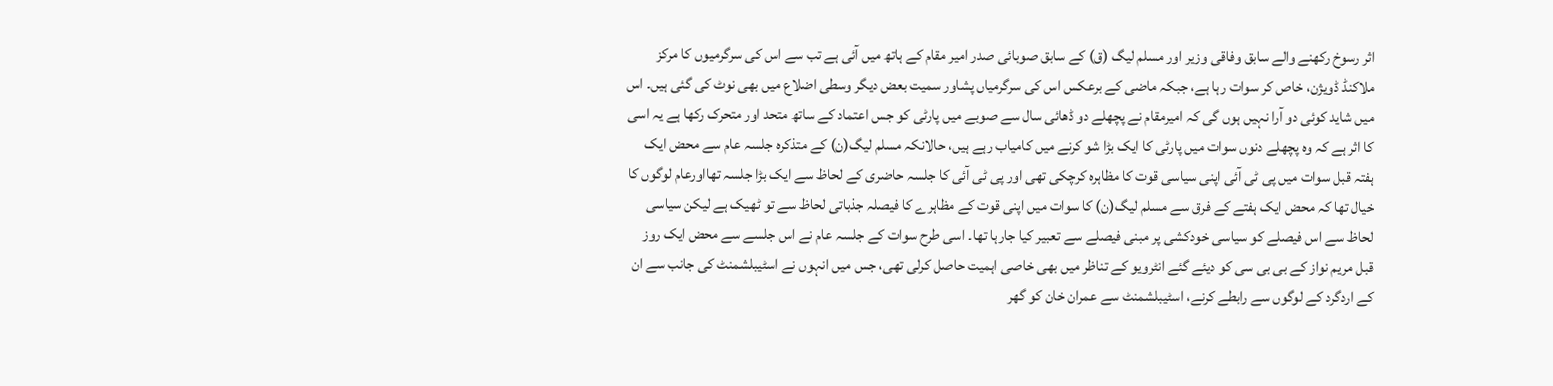اثر رسوخ رکھنے والے سابق وفاقی وزیر اور مسلم لیگ (ق) کے سابق صوبائی صدر امیر مقام کے ہاتھ میں آئی ہے تب سے اس کی سرگرمیوں کا مرکز ملاکنڈ ڈویژن، خاص کر سوات رہا ہے، جبکہ ماضی کے برعکس اس کی سرگرمیاں پشاور سمیت بعض دیگر وسطی اضلاع میں بھی نوٹ کی گئی ہیں۔ اس میں شاید کوئی دو آرا نہیں ہوں گی کہ امیرمقام نے پچھلے دو ڈھائی سال سے صوبے میں پارٹی کو جس اعتماد کے ساتھ متحد اور متحرک رکھا ہے یہ اسی کا اثر ہے کہ وہ پچھلے دنوں سوات میں پارٹی کا ایک بڑا شو کرنے میں کامیاب رہے ہیں، حالانکہ مسلم لیگ(ن) کے متذکرہ جلسہ عام سے محض ایک ہفتہ قبل سوات میں پی ٹی آئی اپنی سیاسی قوت کا مظاہرہ کرچکی تھی اور پی ٹی آئی کا جلسہ حاضری کے لحاظ سے ایک بڑا جلسہ تھااورعام لوگوں کا خیال تھا کہ محض ایک ہفتے کے فرق سے مسلم لیگ(ن) کا سوات میں اپنی قوت کے مظاہرے کا فیصلہ جذباتی لحاظ سے تو ٹھیک ہے لیکن سیاسی لحاظ سے اس فیصلے کو سیاسی خودکشی پر مبنی فیصلے سے تعبیر کیا جارہا تھا۔ اسی طرح سوات کے جلسہ عام نے اس جلسے سے محض ایک روز قبل مریم نواز کے بی بی سی کو دیئے گئے انٹرویو کے تناظر میں بھی خاصی اہمیت حاصل کرلی تھی، جس میں انہوں نے اسٹیبلشمنٹ کی جانب سے ان کے اردگرد کے لوگوں سے رابطے کرنے، اسٹیبلشمنٹ سے عمران خان کو گھر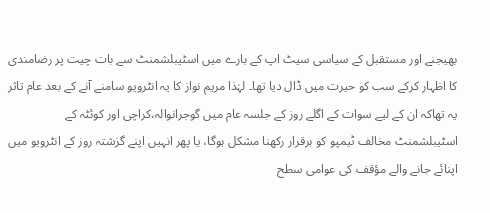بھیجنے اور مستقبل کے سیاسی سیٹ اپ کے بارے میں اسٹیبلشمنٹ سے بات چیت پر رضامندی کا اظہار کرکے سب کو حیرت میں ڈال دیا تھا۔ لہٰذا مریم نواز کا یہ انٹرویو سامنے آنے کے بعد عام تاثر یہ تھاکہ ان کے لیے سوات کے اگلے روز کے جلسہ عام میں گوجرانوالہ،کراچی اور کوئٹہ کے اسٹیبلشمنٹ مخالف ٹیمپو کو برقرار رکھنا مشکل ہوگا، یا پھر انہیں اپنے گزشتہ روز کے انٹرویو میں اپنائے جانے والے مؤقف کی عوامی سطح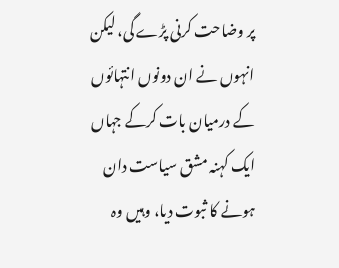پر وضاحت کرنی پڑے گی، لیکن انہوں نے ان دونوں انتہائوں کے درمیان بات کرکے جہاں ایک کہنہ مشق سیاست دان ہونے کا ثبوت دیا، وہیں وہ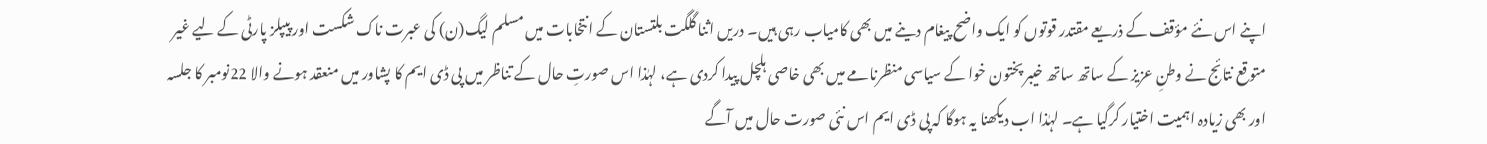اپنے اس نئے مؤقف کے ذریعے مقتدر قوتوں کو ایک واضح پیغام دینے میں بھی کامیاب رہی ہیں۔ دریں اثنا گلگت بلتستان کے انتخابات میں مسلم لیگ(ن) کی عبرت ناک شکست اور پیپلز پارٹی کے لیے غیر متوقع نتائج نے وطنِ عزیز کے ساتھ ساتھ خیبر پختون خوا کے سیاسی منظرنامے میں بھی خاصی ہلچل پیدا کردی ہے، لہٰذا اس صورتِ حال کے تناظر میں پی ڈی ایم کا پشاور میں منعقد ہونے والا 22نومبر کا جلسہ اور بھی زیادہ اہمیت اختیار کرگیا ہے۔ لہٰذا اب دیکھنا یہ ہوگا کہ پی ڈی ایم اس نئی صورت حال میں آگے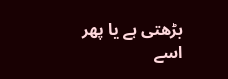بڑھتی ہے یا پھر اسے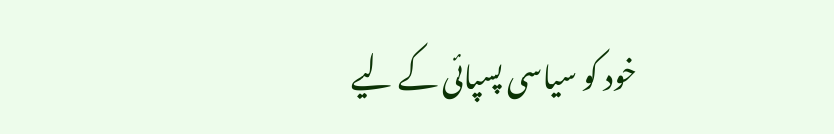خود کو سیاسی پسپائی کے لیے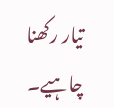تیار رکھنا چاہیے۔